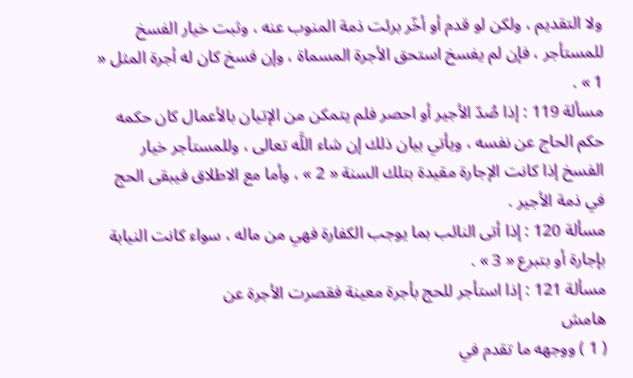ولا التقديم ، ولكن لو قدم أو أخّر برئت ذمة المنوب عنه ، وثبت خيار الفسخ للمستأجر ، فإن لم يفسخ استحق الأجرة المسماة ، وإن فسخ كان له أجرة المثل « 1 » .
مسألة 119 : إذا صُدّ الأجير أو احصر فلم يتمكن من الإتيان بالأعمال كان حكمه حكم الحاج عن نفسه ، ويأتي بيان ذلك إن شاء اللَّه تعالى ، وللمستأجر خيار الفسخ إذا كانت الإجارة مقيدة بتلك السنة « 2 » ، وأما مع الاطلاق فيبقى الحج في ذمة الأجير .
مسألة 120 : إذا أتى النائب بما يوجب الكفارة فهي من ماله ، سواء كانت النيابة بإجارة أو بتبرع « 3 » .
مسألة 121 : إذا استأجر للحج بأجرة معينة فقصرت الأجرة عن
هامش
( 1 ) ووجهه ما تقدم في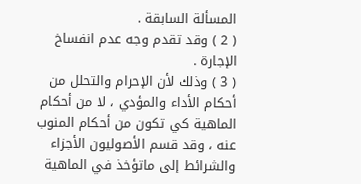المسألة السابقة .
( 2 ) وقد تقدم وجه عدم انفساخ الإجارة .
( 3 ) وذلك لأن الإحرام والتحلل من أحكام الأداء والمؤدي ، لا من أحكام الماهية كي تكون من أحكام المنوب عنه ، وقد قسم الأصوليون الأجزاء والشرائط إلى ماتؤخذ في الماهية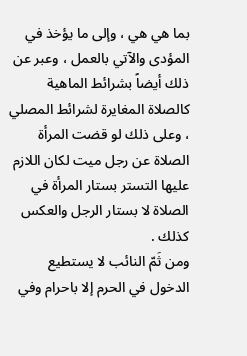بما هي هي ، وإلى ما يؤخذ في المؤدى والآتي بالعمل ، وعبر عن ذلك أيضاً بشرائط الماهية كالصلاة المغايرة لشرائط المصلي ، وعلى ذلك لو قضت المرأة الصلاة عن رجل ميت لكان اللازم عليها التستر بستار المرأة في الصلاة لا بستار الرجل والعكس كذلك .
ومن ثَمّ النائب لا يستطيع الدخول في الحرم إلا باحرام وفي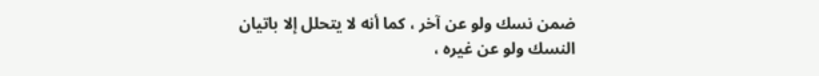ضمن نسك ولو عن آخر ، كما أنه لا يتحلل إلا باتيان النسك ولو عن غيره ،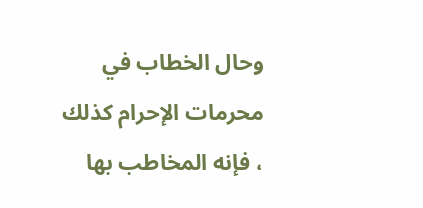وحال الخطاب في محرمات الإحرام كذلك ، فإنه المخاطب بها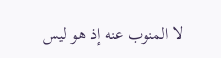لا المنوب عنه إذ هو ليس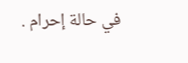في حالة إحرام .